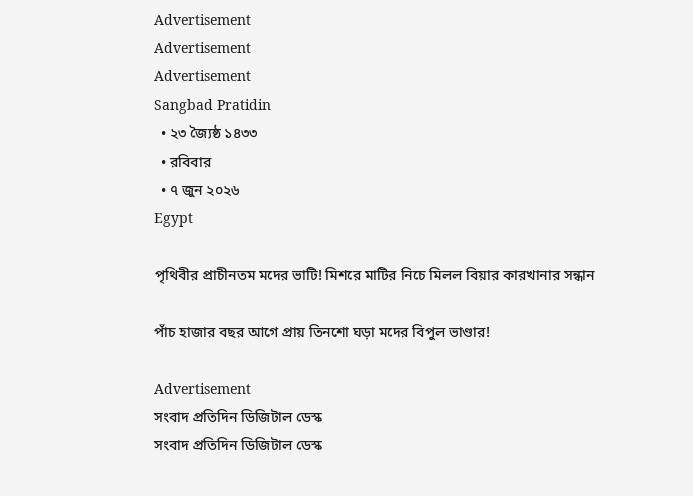Advertisement
Advertisement
Advertisement
Sangbad Pratidin
  • ২৩ জ্যৈষ্ঠ ১৪৩৩
  • রবিবার
  • ৭ জুন ২০২৬
Egypt

পৃথিবীর প্রাচীনতম মদের ভাটি! মিশরে মাটির নিচে মিলল বিয়ার কারখানার সন্ধান

পাঁচ হাজার বছর আগে প্রায় তিনশো ঘড়া মদের বিপুল ভাণ্ডার!

Advertisement
সংবাদ প্রতিদিন ডিজিটাল ডেস্ক
সংবাদ প্রতিদিন ডিজিটাল ডেস্ক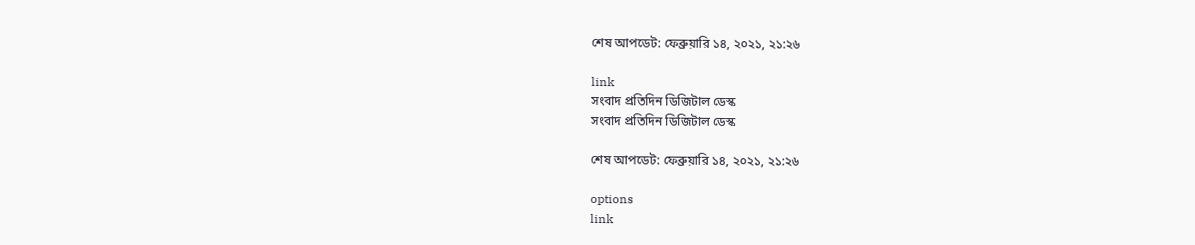শেষ আপডেট: ফেব্রুয়ারি ১৪, ২০২১, ২১:২৬

link
সংবাদ প্রতিদিন ডিজিটাল ডেস্ক
সংবাদ প্রতিদিন ডিজিটাল ডেস্ক

শেষ আপডেট: ফেব্রুয়ারি ১৪, ২০২১, ২১:২৬

options
link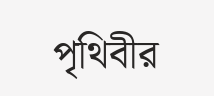পৃথিবীর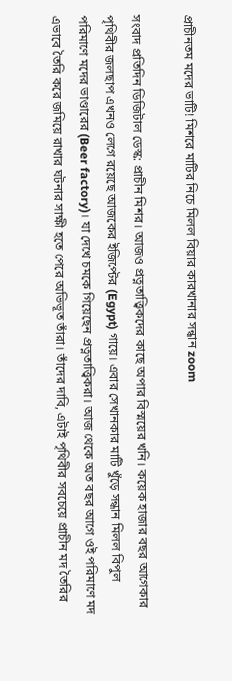প্রাচীনতম মদের ভাটি! মিশরে মাটির নিচে মিলল বিয়ার কারখানার সন্ধান zoom

সংবাদ প্রতিদিন ডিজিটাল ডেস্ক: প্রাচীন মিশর। আজও প্রত্নতাত্ত্বিকদের কাছে অপার বিস্ময়ের খনি। কয়েক হাজার বছর আগেকার পৃথিবীর জলছাপ এখনও লেগে রয়েছে আজকের ইজিপ্টের (Egypt) গায়ে। এবার সেখানকার মাটি খুঁড়ে সন্ধান মিলল বিপুল পরিমাণে মদের ভাণ্ডারের (Beer factory)। যা দেখে চমকে গিয়েছেন প্রত্নতাত্ত্বিকরা। আজ থেকে অত বছর আগে ওই পরিমাণে মদ এভাবে তৈরি করে জমিয়ে রাখার ঘটনার সাক্ষী হতে পেরে অভিভূত তাঁরা। তাঁদের দাবি, এটাই পৃথিবীর সবচেয়ে প্রাচীন মদ তৈরির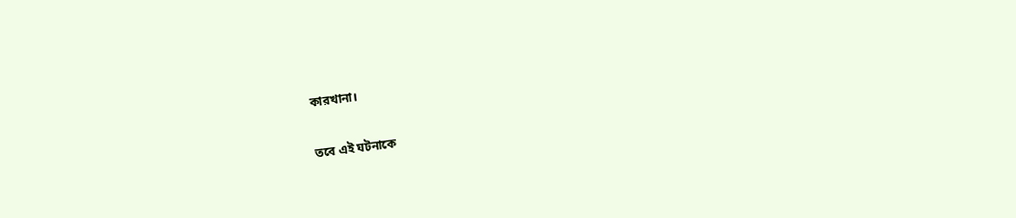কারখানা।

তবে এই ঘটনাকে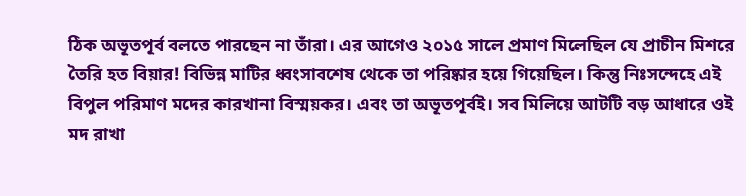ঠিক অভূতপূর্ব বলতে পারছেন না তাঁরা। এর আগেও ২০১৫ সালে প্রমাণ মিলেছিল যে প্রাচীন মিশরে তৈরি হত বিয়ার! বিভিন্ন মাটির ধ্বংসাবশেষ থেকে তা পরিষ্কার হয়ে গিয়েছিল। কিন্তু নিঃসন্দেহে এই বিপুল পরিমাণ মদের কারখানা বিস্ময়কর। এবং তা অভূতপূর্বই। সব মিলিয়ে আটটি বড় আধারে ওই মদ রাখা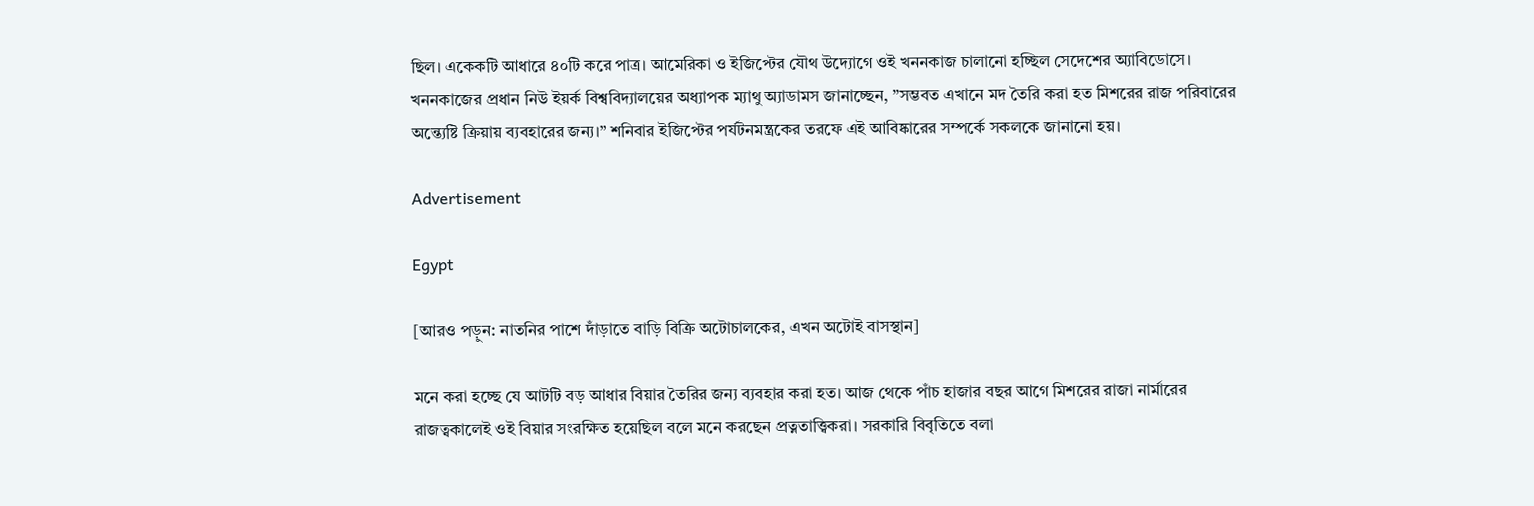ছিল। একেকটি আধারে ৪০টি করে পাত্র। আমেরিকা ও ইজিপ্টের যৌথ উদ্যোগে ওই খননকাজ চালানো হচ্ছিল সেদেশের অ্যাবিডোসে। খননকাজের প্রধান নিউ ইয়র্ক বিশ্ববিদ্যালয়ের অধ্যাপক ম্যাথু অ্যাডামস জানাচ্ছেন, ”সম্ভবত এখানে মদ তৈরি করা হত মিশরের রাজ পরিবারের অন্ত্যেষ্টি ক্রিয়ায় ব্যবহারের জন্য।” শনিবার ইজিপ্টের পর্যটনমন্ত্রকের তরফে এই আবিষ্কারের সম্পর্কে সকলকে জানানো হয়।

Advertisement

Egypt

[আরও পড়ুন: নাতনির পাশে দাঁড়াতে বাড়ি বিক্রি অটোচালকের, এখন অটোই বাসস্থান]

মনে করা হচ্ছে যে আটটি বড় আধার বিয়ার তৈরির জন্য ব্যবহার করা হত। আজ থেকে পাঁচ হাজার বছর আগে মিশরের রাজা নার্মারের রাজত্বকালেই ওই বিয়ার সংরক্ষিত হয়েছিল বলে মনে করছেন প্রত্নতাত্ত্বিকরা। সরকারি বিবৃতিতে বলা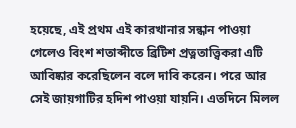হয়েছে, এই প্রথম এই কারখানার সন্ধান পাওয়া গেলেও বিংশ শতাব্দীতে ব্রিটিশ প্রত্নতাত্ত্বিকরা এটি আবিষ্কার করেছিলেন বলে দাবি করেন। পরে আর সেই জায়গাটির হদিশ পাওয়া যায়নি। এতদিনে মিলল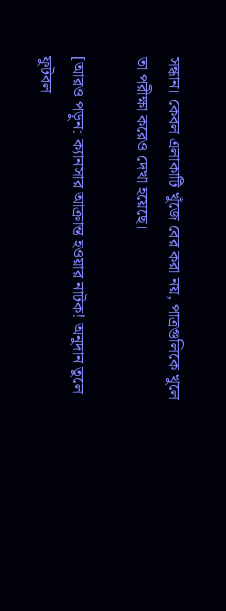সন্ধান। কেবল এলাকাটি খুঁজে বের করা নয়, পাত্রগুলিকে খুলে তা পরীক্ষা করেও দেখা হয়েছে।

[আরও পড়ুন: ক্যানসার আক্রান্ত হওয়ার নাটক! অনুদান তুলে ফুটবল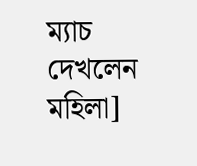ম্যাচ দেখলেন মহিলা]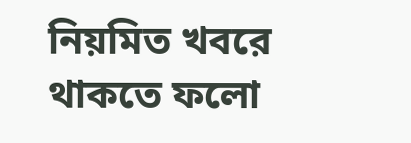নিয়মিত খবরে থাকতে ফলো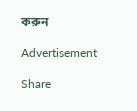করুন

Advertisement

Share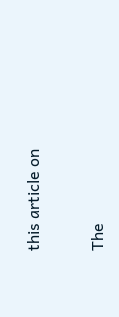this article on

The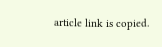article link is copied.